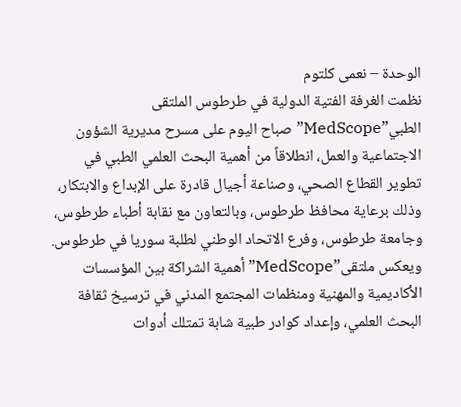الوحدة – نعمى كلتوم
نظمت الغرفة الفتية الدولية في طرطوس الملتقى الطبي”MedScope” صباح اليوم على مسرح مديرية الشؤون الاجتماعية والعمل، انطلاقاً من أهمية البحث العلمي الطبي في تطوير القطاع الصحي، وصناعة أجيال قادرة على الإبداع والابتكار، وذلك برعاية محافظ طرطوس، وبالتعاون مع نقابة أطباء طرطوس، وجامعة طرطوس، وفرع الاتحاد الوطني لطلبة سوريا في طرطوس.
ويعكس ملتقى”MedScope” أهمية الشراكة بين المؤسسات الأكاديمية والمهنية ومنظمات المجتمع المدني في ترسيخ ثقافة البحث العلمي، وإعداد كوادر طبية شابة تمتلك أدوات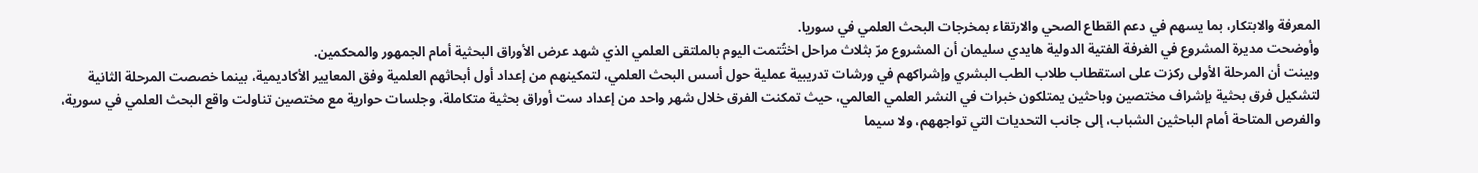المعرفة والابتكار، بما يسهم في دعم القطاع الصحي والارتقاء بمخرجات البحث العلمي في سوريا.
وأوضحت مديرة المشروع في الغرفة الفتية الدولية هايدي سليمان أن المشروع مرّ بثلاث مراحل اختُتمت اليوم بالملتقى العلمي الذي شهد عرض الأوراق البحثية أمام الجمهور والمحكمين.
وبينت أن المرحلة الأولى ركزت على استقطاب طلاب الطب البشري وإشراكهم في ورشات تدريبية عملية حول أسس البحث العلمي، لتمكينهم من إعداد أول أبحاثهم العلمية وفق المعايير الأكاديمية، بينما خصصت المرحلة الثانية لتشكيل فرق بحثية بإشراف مختصين وباحثين يمتلكون خبرات في النشر العلمي العالمي، حيث تمكنت الفرق خلال شهر واحد من إعداد ست أوراق بحثية متكاملة، وجلسات حوارية مع مختصين تناولت واقع البحث العلمي في سورية، والفرص المتاحة أمام الباحثين الشباب، إلى جانب التحديات التي تواجههم، ولا سيما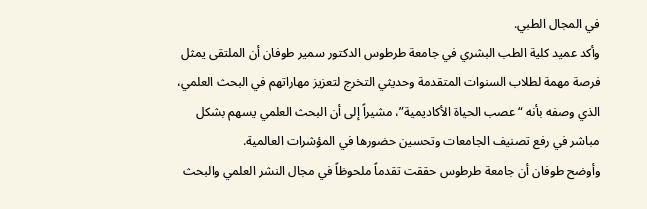في المجال الطبي.
وأكد عميد كلية الطب البشري في جامعة طرطوس الدكتور سمير طوفان أن الملتقى يمثل فرصة مهمة لطلاب السنوات المتقدمة وحديثي التخرج لتعزيز مهاراتهم في البحث العلمي، الذي وصفه بأنه “عصب الحياة الأكاديمية”، مشيراً إلى أن البحث العلمي يسهم بشكل مباشر في رفع تصنيف الجامعات وتحسين حضورها في المؤشرات العالمية.
وأوضح طوفان أن جامعة طرطوس حققت تقدماً ملحوظاً في مجال النشر العلمي والبحث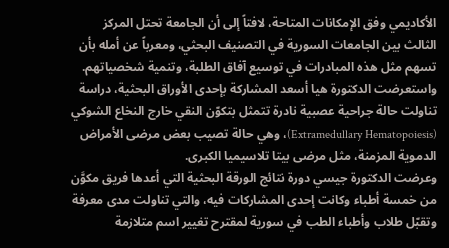الأكاديمي وفق الإمكانات المتاحة، لافتاً إلى أن الجامعة تحتل المركز الثالث بين الجامعات السورية في التصنيف البحثي، ومعرباً عن أمله بأن تسهم مثل هذه المبادرات في توسيع آفاق الطلبة، وتنمية شخصياتهم.
واستعرضت الدكتورة هيا أسعد المشاركة بإحدى الأوراق البحثية، دراسة تناولت حالة جراحية عصبية نادرة تتمثل بتكوّن النقي خارج النخاع الشوكي (Extramedullary Hematopoiesis)، وهي حالة تصيب بعض مرضى الأمراض الدموية المزمنة، مثل مرضى بيتا تلاسيميا الكبرى.
وعرضت الدكتورة جيسي دورة نتائج الورقة البحثية التي أعدها فريق مكوَّن من خمسة أطباء وكانت إحدى المشاركات فيه، والتي تناولت مدى معرفة وتقبّل طلاب وأطباء الطب في سورية لمقترح تغيير اسم متلازمة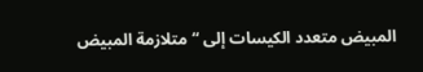المبيض متعدد الكيسات إلى “متلازمة المبيض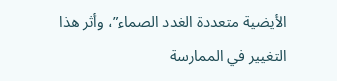الأيضية متعددة الغدد الصماء”، وأثر هذا التغيير في الممارسة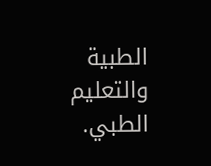الطبية والتعليم الطبي.